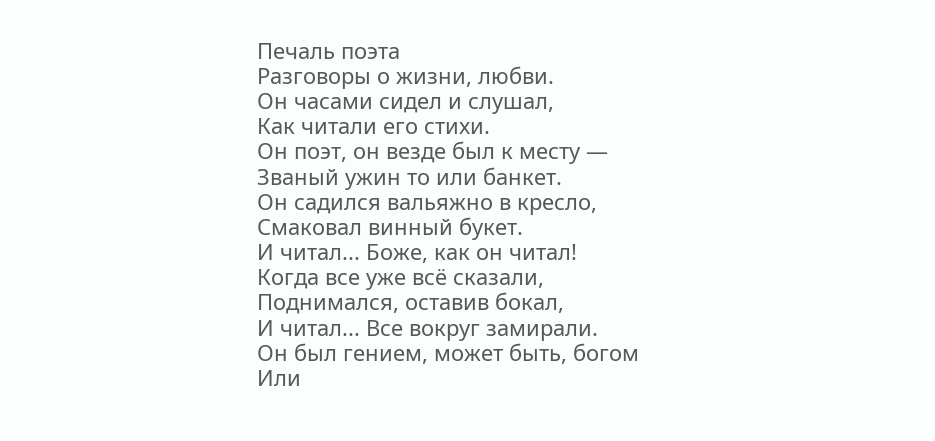Печаль поэта
Разговоры о жизни, любви.
Он часами сидел и слушал,
Как читали его стихи.
Он поэт, он везде был к месту —
Званый ужин то или банкет.
Он садился вальяжно в кресло,
Смаковал винный букет.
И читал... Боже, как он читал!
Когда все уже всё сказали,
Поднимался, оставив бокал,
И читал... Все вокруг замирали.
Он был гением, может быть, богом
Или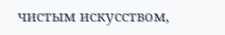чистым искусством,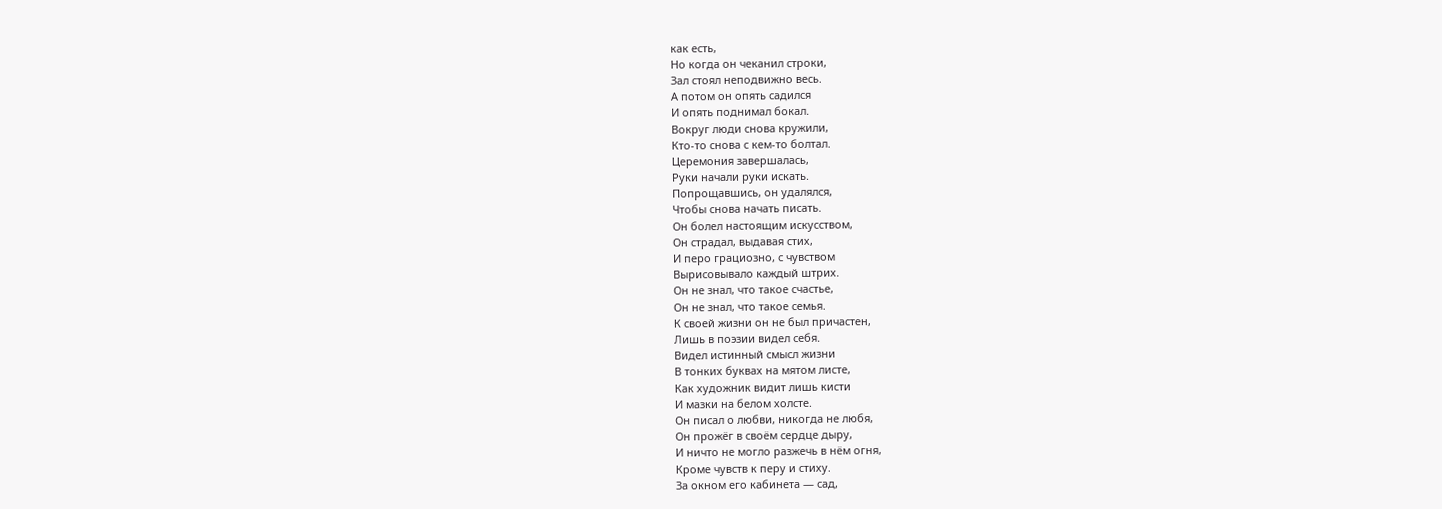как есть,
Но когда он чеканил строки,
Зал стоял неподвижно весь.
А потом он опять садился
И опять поднимал бокал.
Вокруг люди снова кружили,
Кто-то снова с кем-то болтал.
Церемония завершалась,
Руки начали руки искать.
Попрощавшись, он удалялся,
Чтобы снова начать писать.
Он болел настоящим искусством,
Он страдал, выдавая стих,
И перо грациозно, с чувством
Вырисовывало каждый штрих.
Он не знал, что такое счастье,
Он не знал, что такое семья.
К своей жизни он не был причастен,
Лишь в поэзии видел себя.
Видел истинный смысл жизни
В тонких буквах на мятом листе,
Как художник видит лишь кисти
И мазки на белом холсте.
Он писал о любви, никогда не любя,
Он прожёг в своём сердце дыру,
И ничто не могло разжечь в нём огня,
Кроме чувств к перу и стиху.
За окном его кабинета — сад,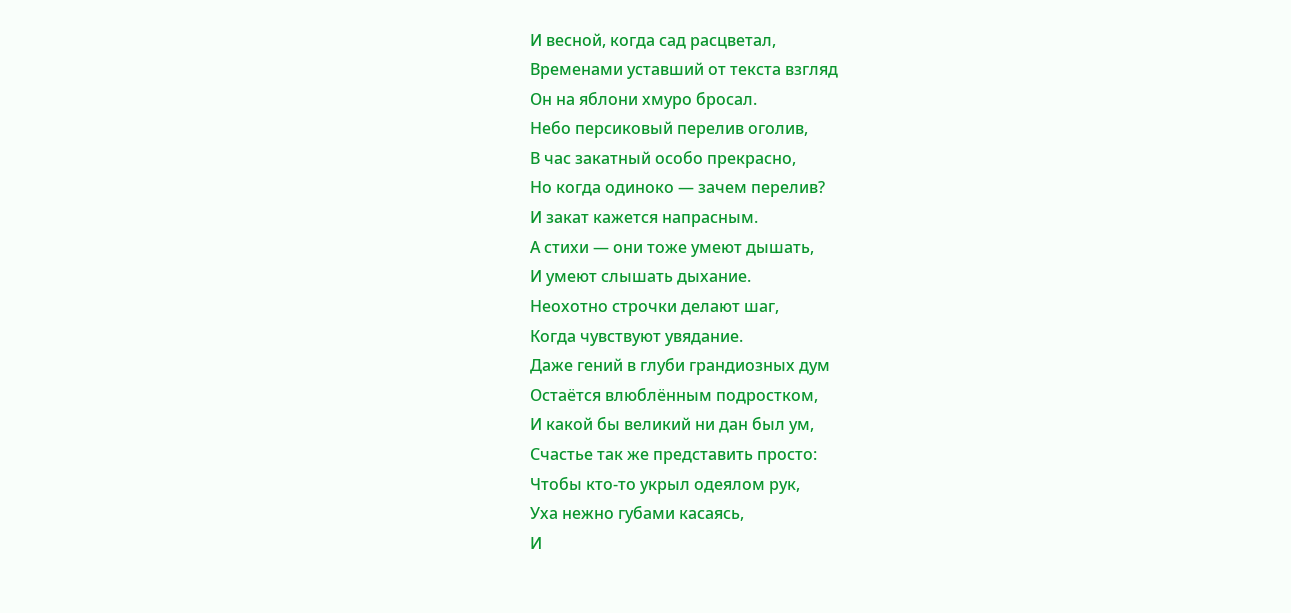И весной, когда сад расцветал,
Временами уставший от текста взгляд
Он на яблони хмуро бросал.
Небо персиковый перелив оголив,
В час закатный особо прекрасно,
Но когда одиноко — зачем перелив?
И закат кажется напрасным.
А стихи — они тоже умеют дышать,
И умеют слышать дыхание.
Неохотно строчки делают шаг,
Когда чувствуют увядание.
Даже гений в глуби грандиозных дум
Остаётся влюблённым подростком,
И какой бы великий ни дан был ум,
Счастье так же представить просто:
Чтобы кто-то укрыл одеялом рук,
Уха нежно губами касаясь,
И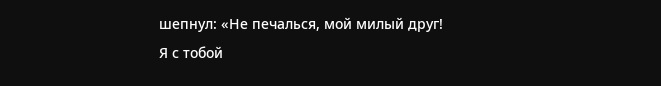шепнул: «Не печалься, мой милый друг!
Я с тобой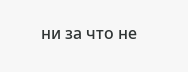ни за что не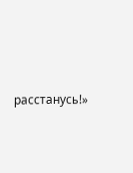расстанусь!»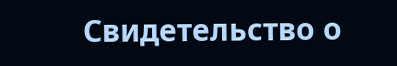Свидетельство о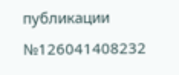публикации №126041408232